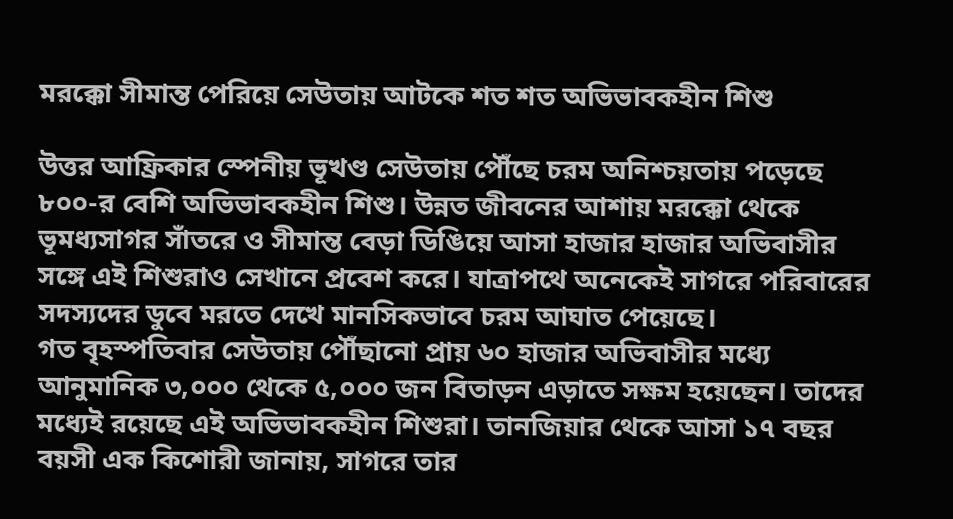মরক্কো সীমান্ত পেরিয়ে সেউতায় আটকে শত শত অভিভাবকহীন শিশু

উত্তর আফ্রিকার স্পেনীয় ভূখণ্ড সেউতায় পৌঁছে চরম অনিশ্চয়তায় পড়েছে ৮০০-র বেশি অভিভাবকহীন শিশু। উন্নত জীবনের আশায় মরক্কো থেকে ভূমধ্যসাগর সাঁতরে ও সীমান্ত বেড়া ডিঙিয়ে আসা হাজার হাজার অভিবাসীর সঙ্গে এই শিশুরাও সেখানে প্রবেশ করে। যাত্রাপথে অনেকেই সাগরে পরিবারের সদস্যদের ডুবে মরতে দেখে মানসিকভাবে চরম আঘাত পেয়েছে।
গত বৃহস্পতিবার সেউতায় পৌঁছানো প্রায় ৬০ হাজার অভিবাসীর মধ্যে আনুমানিক ৩,০০০ থেকে ৫,০০০ জন বিতাড়ন এড়াতে সক্ষম হয়েছেন। তাদের মধ্যেই রয়েছে এই অভিভাবকহীন শিশুরা। তানজিয়ার থেকে আসা ১৭ বছর বয়সী এক কিশোরী জানায়, সাগরে তার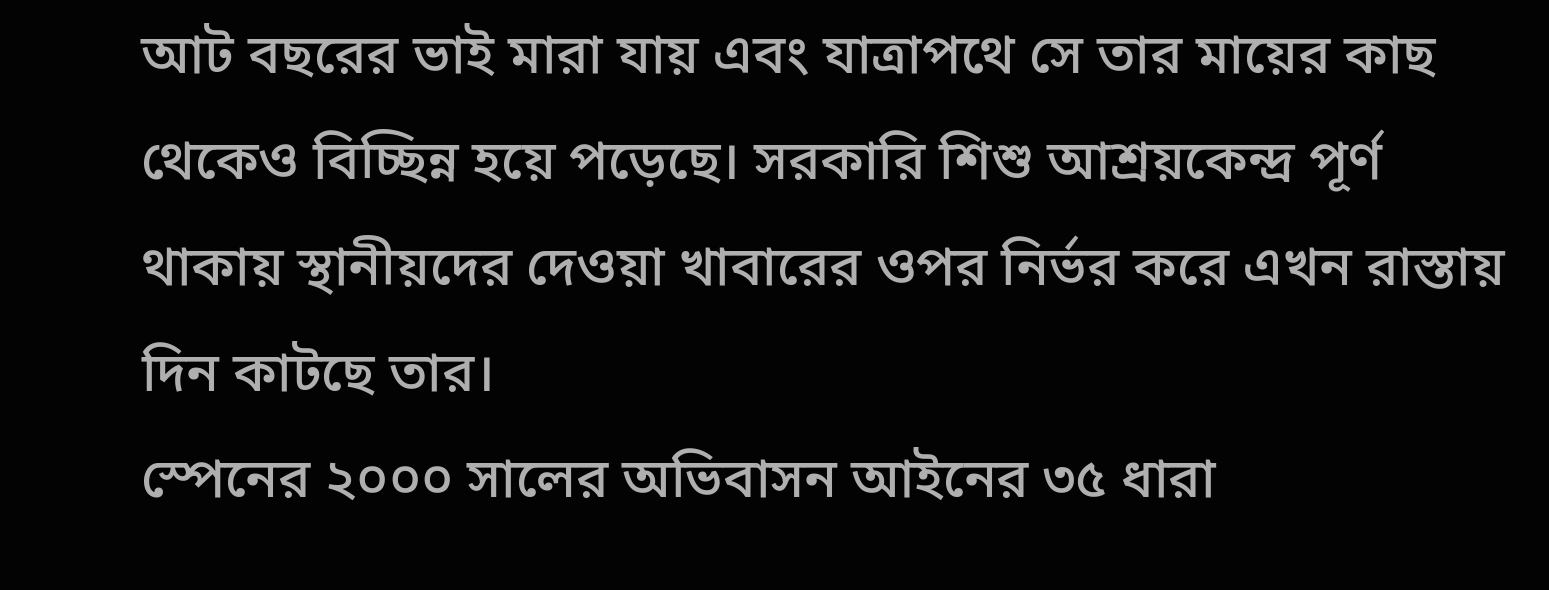আট বছরের ভাই মারা যায় এবং যাত্রাপথে সে তার মায়ের কাছ থেকেও বিচ্ছিন্ন হয়ে পড়েছে। সরকারি শিশু আশ্রয়কেন্দ্র পূর্ণ থাকায় স্থানীয়দের দেওয়া খাবারের ওপর নির্ভর করে এখন রাস্তায় দিন কাটছে তার।
স্পেনের ২০০০ সালের অভিবাসন আইনের ৩৫ ধারা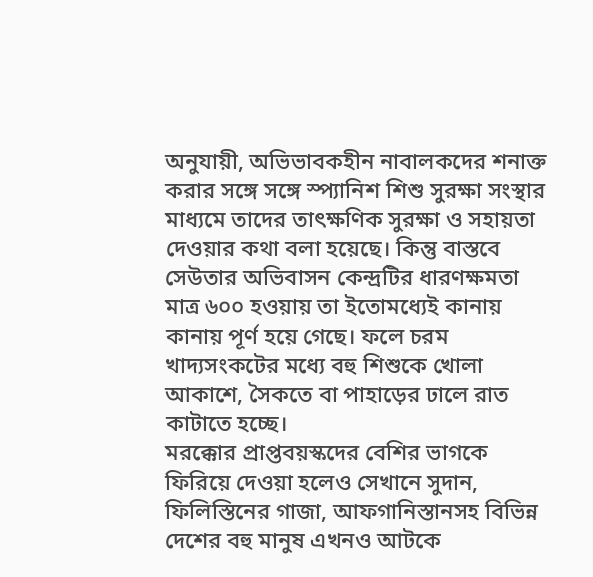অনুযায়ী, অভিভাবকহীন নাবালকদের শনাক্ত করার সঙ্গে সঙ্গে স্প্যানিশ শিশু সুরক্ষা সংস্থার মাধ্যমে তাদের তাৎক্ষণিক সুরক্ষা ও সহায়তা দেওয়ার কথা বলা হয়েছে। কিন্তু বাস্তবে সেউতার অভিবাসন কেন্দ্রটির ধারণক্ষমতা মাত্র ৬০০ হওয়ায় তা ইতোমধ্যেই কানায় কানায় পূর্ণ হয়ে গেছে। ফলে চরম খাদ্যসংকটের মধ্যে বহু শিশুকে খোলা আকাশে, সৈকতে বা পাহাড়ের ঢালে রাত কাটাতে হচ্ছে।
মরক্কোর প্রাপ্তবয়স্কদের বেশির ভাগকে ফিরিয়ে দেওয়া হলেও সেখানে সুদান, ফিলিস্তিনের গাজা, আফগানিস্তানসহ বিভিন্ন দেশের বহু মানুষ এখনও আটকে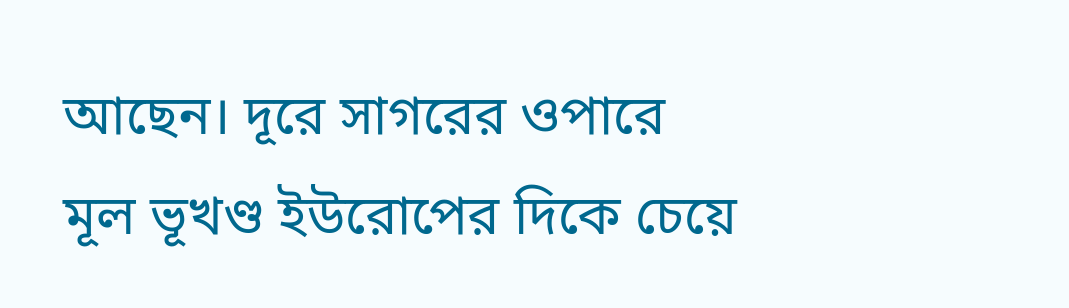আছেন। দূরে সাগরের ওপারে মূল ভূখণ্ড ইউরোপের দিকে চেয়ে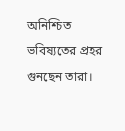অনিশ্চিত ভবিষ্যতের প্রহর গুনছেন তারা।